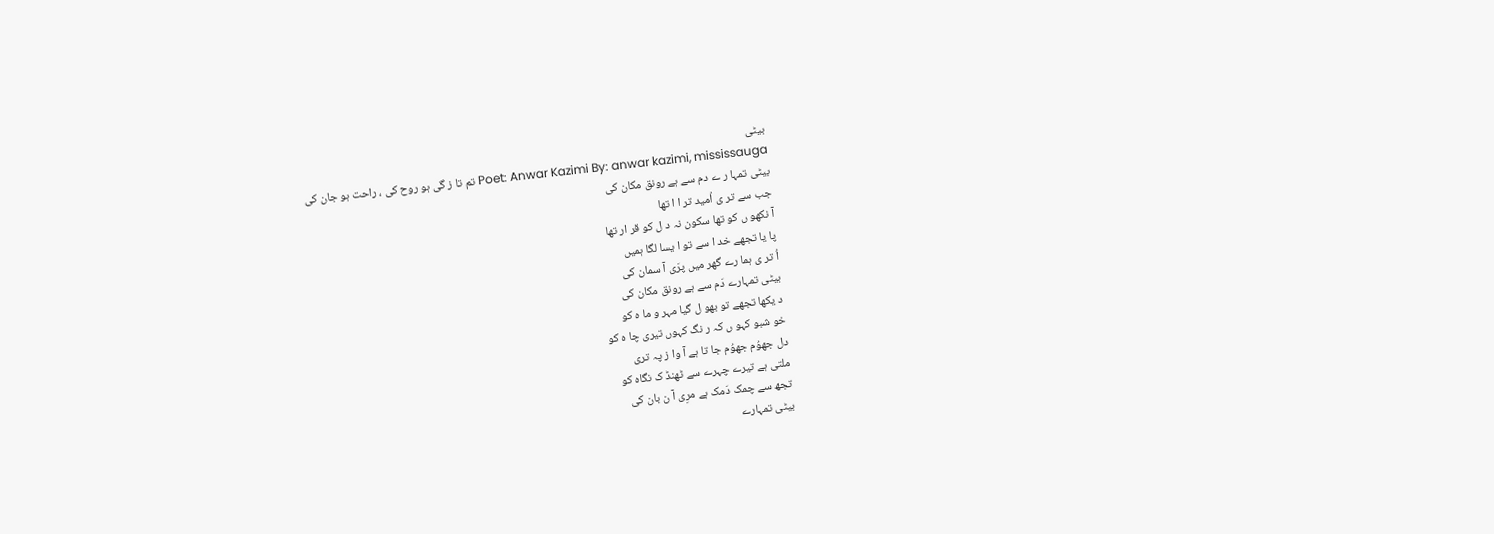بیٹی
Poet: Anwar Kazimi By: anwar kazimi, mississauga تم تا ز گی ہو روح کی ، راحت ہو جان کی
بیٹی تمہا ر ے دم سے ہے رونق مکان کی
جب سے تر ی اُمید تر ا ا تھا
آ نکھو ں کو تھا سکون نہ د ل کو قر ار تھا
پا یا تجھے خد ا سے تو ا یسا لگا ہمیں
اُ تر ی ہما رے گھر میں پرَی آ سمان کی
بیٹی تمہارے دَم سے ہے رونق مکان کی
د یکھا تجھے تو بھو ل گیا مہر و ما ہ کو
خو شبو کہو ں کہ ر نگ کہوں تیری چا ہ کو
دل جھوُم جھوُم جا تا ہے آ وا ز پہ تری
ملتی ہے تیرے چہرے سے ٹھنڈ ک نگاہ کو
تجھ سے چمک دَمک ہے مرِی آ ن بان کی
بیٹی تمہارے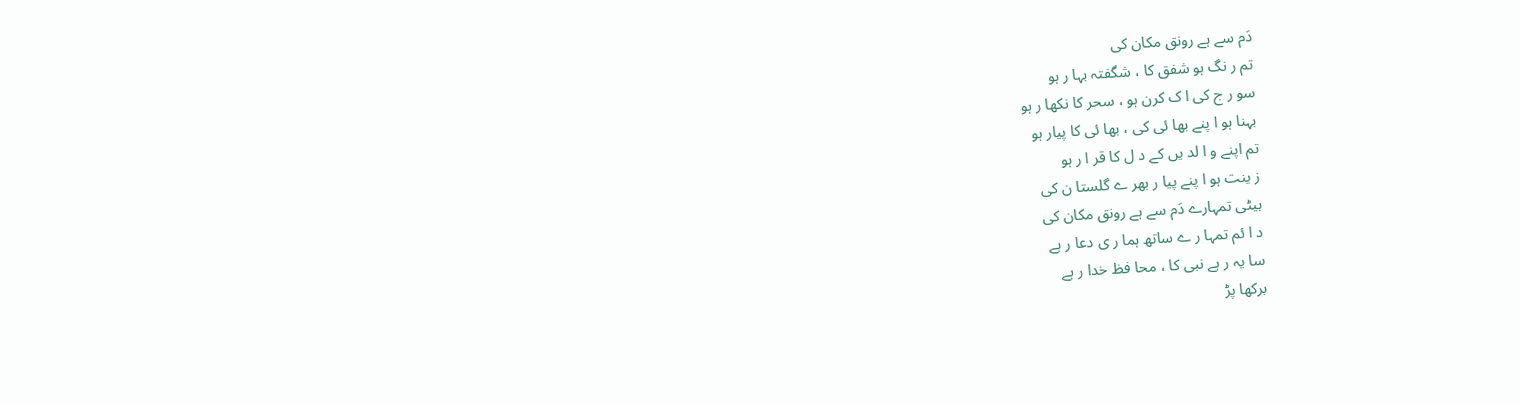دَم سے ہے رونق مکان کی
تم ر نگ ہو شفق کا ، شگفتہ بہا ر ہو
سو ر ج کی ا ک کرن ہو ، سحر کا نکھا ر ہو
بہنا ہو ا پنے بھا ئی کی ، بھا ئی کا پیار ہو
تم اپنے و ا لد یں کے د ل کا قر ا ر ہو
ز ینت ہو ا پنے پیا ر بھر ے گلستا ن کی
بیٹی تمہارے دَم سے ہے رونق مکان کی
د ا ئم تمہا ر ے ساتھ ہما ر ی دعا ر ہے
سا یہ ر ہے نبی کا ، محا فظ خدا ر ہے
برکھا پڑ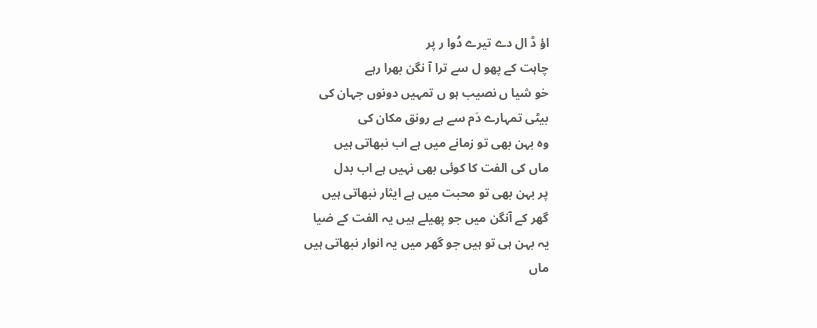اؤ ڈ ال دے تیرے دُوا ر پر
چاہت کے پھو ل سے ترا آ نگن بھرا رہے
خو شیا ں نصیب ہو ں تمہیں دونوں جہان کی
بیٹی تمہارے دَم سے ہے رونق مکان کی
وہ بہن بھی تو زمانے میں ہے اب نبھاتی ہیں
ماں کی الفت کا کوئی بھی نہیں ہے اب بدل
پر بہن بھی تو محبت میں ہے ایثار نبھاتی ہیں
گھر کے آنگن میں جو پھیلے ہیں یہ الفت کے ضیا
یہ بہن ہی تو ہیں جو گھر میں یہ انوار نبھاتی ہیں
ماں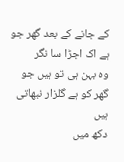کے جانے کے بعد گھر جو ہے اک اجڑا سا نگر
وہ بہن ہی تو ہیں جو گھر کو ہے گلزار نبھاتی ہیں
دکھ میں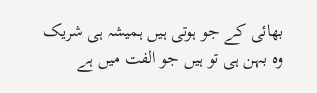بھائی کے جو ہوتی ہیں ہمیشہ ہی شریک
وہ بہن ہی تو ہیں جو الفت میں ہے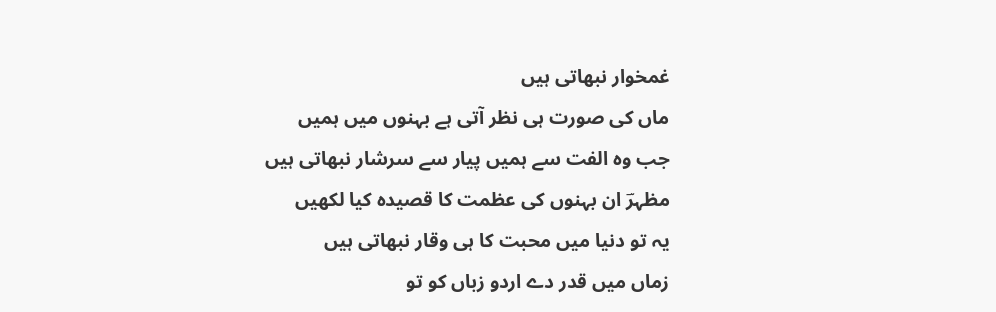غمخوار نبھاتی ہیں
ماں کی صورت ہی نظر آتی ہے بہنوں میں ہمیں
جب وہ الفت سے ہمیں پیار سے سرشار نبھاتی ہیں
مظہرؔ ان بہنوں کی عظمت کا قصیدہ کیا لکھیں
یہ تو دنیا میں محبت کا ہی وقار نبھاتی ہیں
زماں میں قدر دے اردو زباں کو تو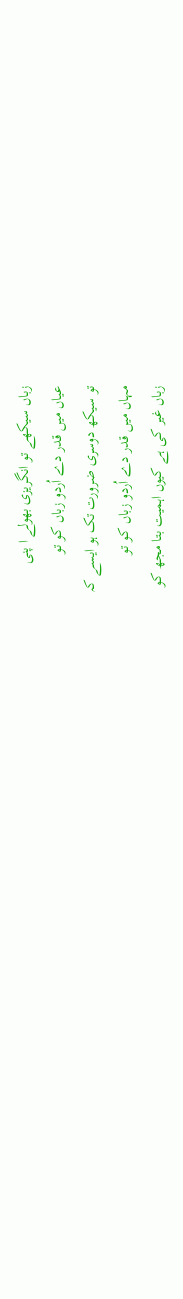زباں سیکھے تو انگریزی بھولے ا پنی
عیاں میں قدر دے اُردو زباں کو تو
تو سیکھ دوسری ضرورت تک ہو ایسے کہ
مہاں میں قدر دے اُردو زباں کو تو
زباں غیر کی ہے کیوں اہمیت بتا مجھ کو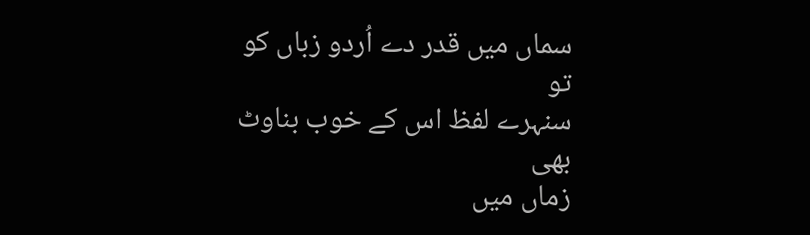سماں میں قدر دے اُردو زباں کو تو
سنہرے لفظ اس کے خوب بناوٹ بھی
زماں میں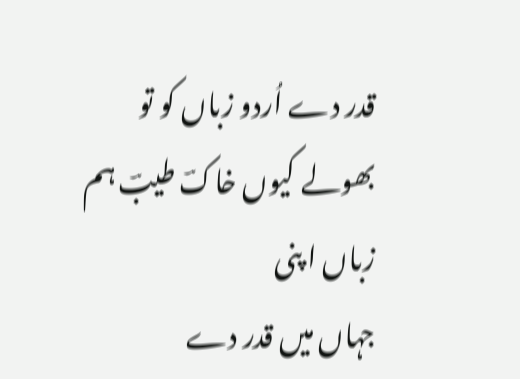قدر دے اُردو زباں کو تو
بھولے کیوں خاکؔ طیبؔ ہم زباں ا پنی
جہاں میں قدر دے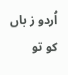اُردو ز باں کو تو